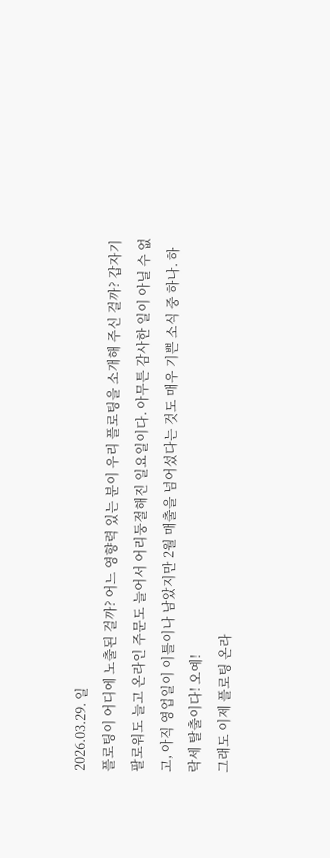2026.03.29. 일
플로팅이 어디에 노출된 걸까? 어느 영향력 있는 분이 우리 플로팅을 소개해 주신 걸까? 갑자기 팔로워도 늘고 온라인 주문도 늘어서 어리둥절해진 일요일이다. 아무튼 감사한 일이 아닐 수 없고, 아직 영업일이 이틀이나 남았지만 2월 매출을 넘어섰다는 것도 매우 기쁜 소식 중 하나. 하락세 탈출이다! 오예!
그래도 이제 플로팅 온라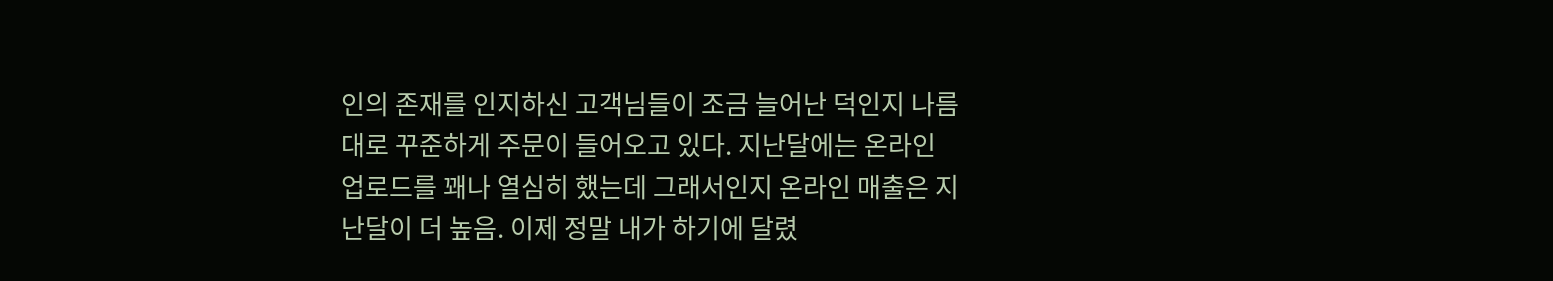인의 존재를 인지하신 고객님들이 조금 늘어난 덕인지 나름대로 꾸준하게 주문이 들어오고 있다. 지난달에는 온라인 업로드를 꽤나 열심히 했는데 그래서인지 온라인 매출은 지난달이 더 높음. 이제 정말 내가 하기에 달렸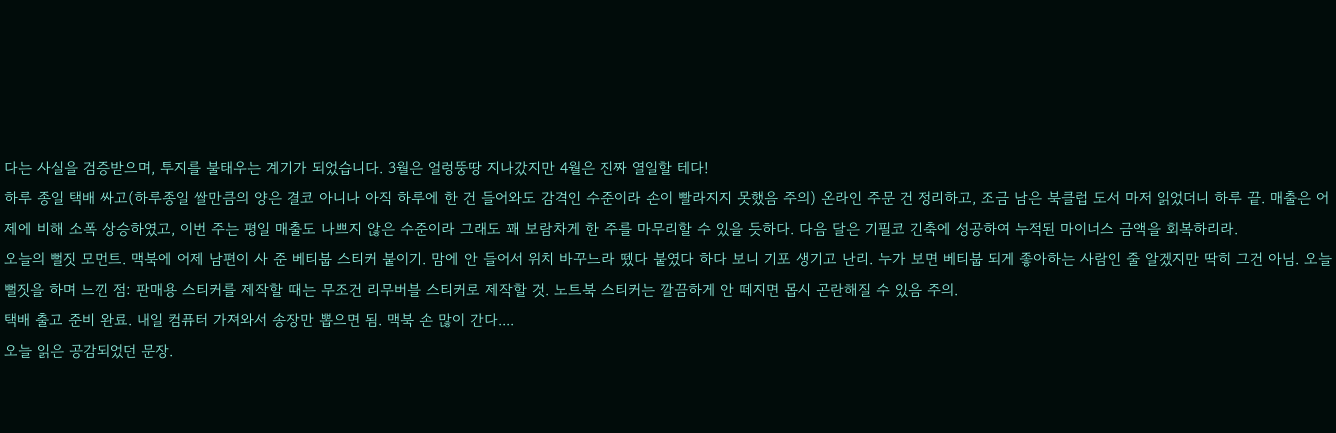다는 사실을 검증받으며, 투지를 불태우는 계기가 되었습니다. 3월은 얼렁뚱땅 지나갔지만 4월은 진짜 열일할 테다!
하루 종일 택배 싸고(하루종일 쌀만큼의 양은 결코 아니나 아직 하루에 한 건 들어와도 감격인 수준이라 손이 빨라지지 못했음 주의) 온라인 주문 건 정리하고, 조금 남은 북클럽 도서 마저 읽었더니 하루 끝. 매출은 어제에 비해 소폭 상승하였고, 이번 주는 평일 매출도 나쁘지 않은 수준이라 그래도 꽤 보람차게 한 주를 마무리할 수 있을 듯하다. 다음 달은 기필코 긴축에 성공하여 누적된 마이너스 금액을 회복하리라.
오늘의 뻘짓 모먼트. 맥북에 어제 남편이 사 준 베티붑 스티커 붙이기. 맘에 안 들어서 위치 바꾸느라 뗐다 붙였다 하다 보니 기포 생기고 난리. 누가 보면 베티붑 되게 좋아하는 사람인 줄 알겠지만 딱히 그건 아님. 오늘 뻘짓을 하며 느낀 점: 판매용 스티커를 제작할 때는 무조건 리무버블 스티커로 제작할 것. 노트북 스티커는 깔끔하게 안 떼지면 몹시 곤란해질 수 있음 주의.
택배 출고 준비 완료. 내일 컴퓨터 가져와서 송장만 뽑으면 됨. 맥북 손 많이 간다....
오늘 읽은 공감되었던 문장.